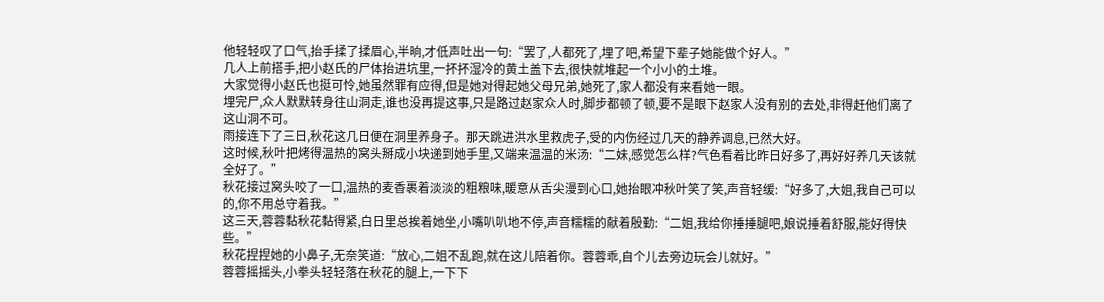他轻轻叹了口气,抬手揉了揉眉心,半晌,才低声吐出一句:“罢了,人都死了,埋了吧,希望下辈子她能做个好人。”
几人上前搭手,把小赵氏的尸体抬进坑里,一抔抔湿冷的黄土盖下去,很快就堆起一个小小的土堆。
大家觉得小赵氏也挺可怜,她虽然罪有应得,但是她对得起她父母兄弟,她死了,家人都没有来看她一眼。
埋完尸,众人默默转身往山洞走,谁也没再提这事,只是路过赵家众人时,脚步都顿了顿,要不是眼下赵家人没有别的去处,非得赶他们离了这山洞不可。
雨接连下了三日,秋花这几日便在洞里养身子。那天跳进洪水里救虎子,受的内伤经过几天的静养调息,已然大好。
这时候,秋叶把烤得温热的窝头掰成小块递到她手里,又端来温温的米汤:“二妹,感觉怎么样?气色看着比昨日好多了,再好好养几天该就全好了。”
秋花接过窝头咬了一口,温热的麦香裹着淡淡的粗粮味,暖意从舌尖漫到心口,她抬眼冲秋叶笑了笑,声音轻缓:“好多了,大姐,我自己可以的,你不用总守着我。”
这三天,蓉蓉黏秋花黏得紧,白日里总挨着她坐,小嘴叭叭地不停,声音糯糯的献着殷勤:“二姐,我给你捶捶腿吧,娘说捶着舒服,能好得快些。”
秋花捏捏她的小鼻子,无奈笑道:“放心,二姐不乱跑,就在这儿陪着你。蓉蓉乖,自个儿去旁边玩会儿就好。”
蓉蓉摇摇头,小拳头轻轻落在秋花的腿上,一下下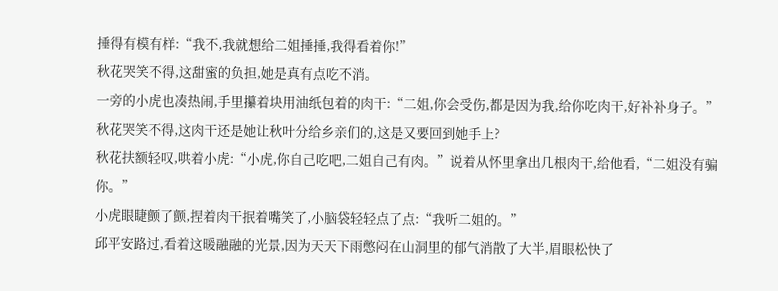捶得有模有样:“我不,我就想给二姐捶捶,我得看着你!”
秋花哭笑不得,这甜蜜的负担,她是真有点吃不消。
一旁的小虎也凑热闹,手里攥着块用油纸包着的肉干:“二姐,你会受伤,都是因为我,给你吃肉干,好补补身子。”
秋花哭笑不得,这肉干还是她让秋叶分给乡亲们的,这是又要回到她手上?
秋花扶额轻叹,哄着小虎:“小虎,你自己吃吧,二姐自己有肉。”说着从怀里拿出几根肉干,给他看,“二姐没有骗你。”
小虎眼睫颤了颤,捏着肉干抿着嘴笑了,小脑袋轻轻点了点:“我听二姐的。”
邱平安路过,看着这暖融融的光景,因为天天下雨憋闷在山洞里的郁气消散了大半,眉眼松快了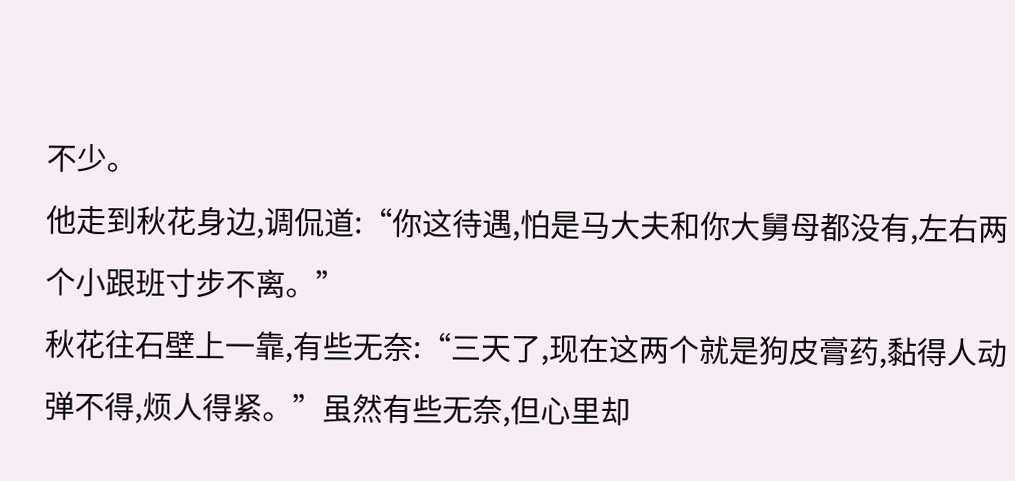不少。
他走到秋花身边,调侃道:“你这待遇,怕是马大夫和你大舅母都没有,左右两个小跟班寸步不离。”
秋花往石壁上一靠,有些无奈:“三天了,现在这两个就是狗皮膏药,黏得人动弹不得,烦人得紧。”虽然有些无奈,但心里却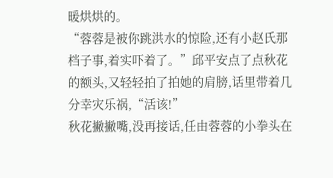暖烘烘的。
“蓉蓉是被你跳洪水的惊险,还有小赵氏那档子事,着实吓着了。”邱平安点了点秋花的额头,又轻轻拍了拍她的肩膀,话里带着几分幸灾乐祸,“活该!”
秋花撇撇嘴,没再接话,任由蓉蓉的小拳头在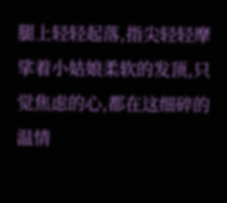腿上轻轻起落,指尖轻轻摩挲着小姑娘柔软的发顶,只觉焦虑的心,都在这细碎的温情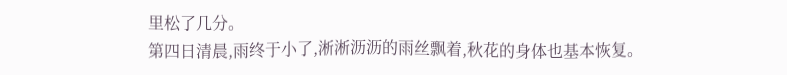里松了几分。
第四日清晨,雨终于小了,淅淅沥沥的雨丝飘着,秋花的身体也基本恢复。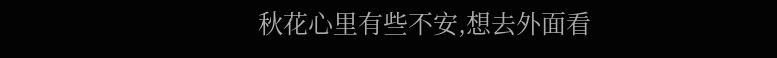秋花心里有些不安,想去外面看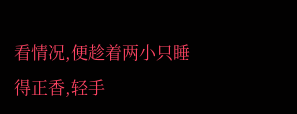看情况,便趁着两小只睡得正香,轻手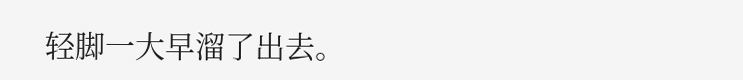轻脚一大早溜了出去。